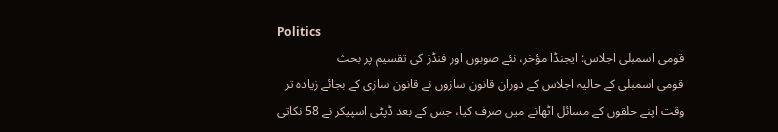Politics
قومی اسمبلی اجلاس: ایجنڈا مؤخر، نئے صوبوں اور فنڈز کی تقسیم پر بحث
قومی اسمبلی کے حالیہ اجلاس کے دوران قانون سازوں نے قانون سازی کے بجائے زیادہ تر وقت اپنے حلقوں کے مسائل اٹھانے میں صرف کیا، جس کے بعد ڈپٹی اسپیکر نے 58 نکاتی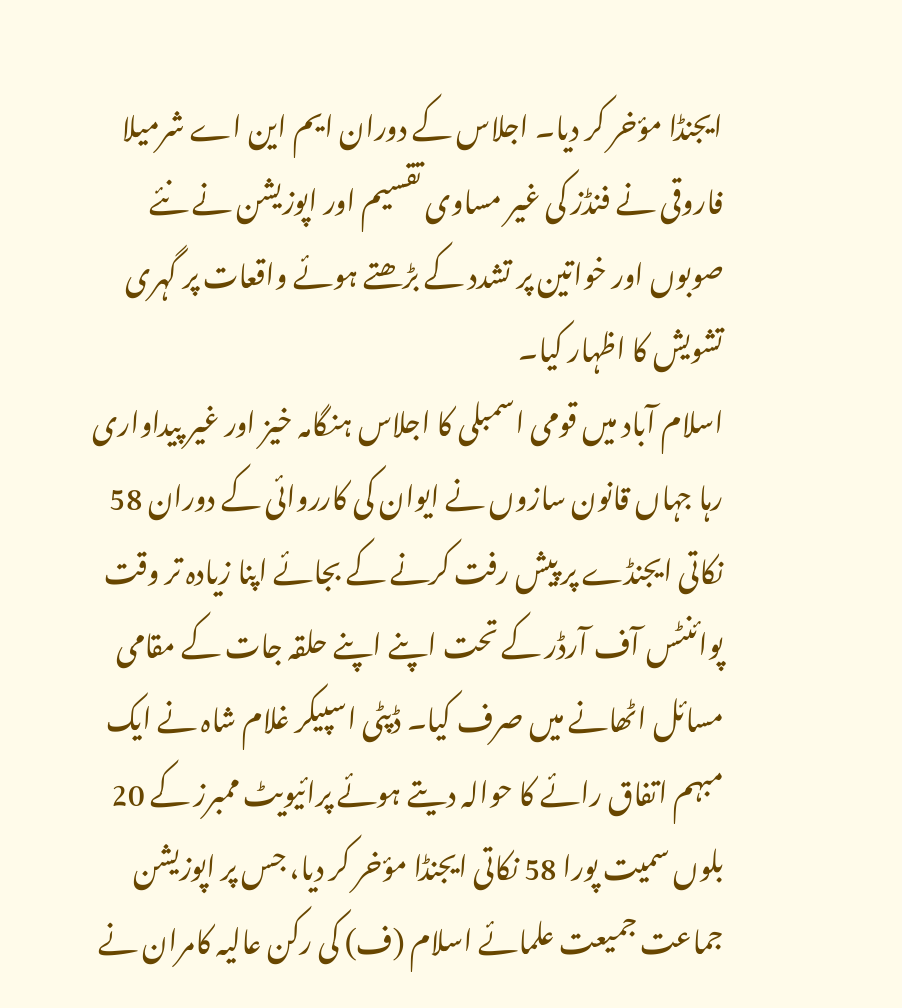ایجنڈا مؤخر کر دیا۔ اجلاس کے دوران ایم این اے شرمیلا فاروقی نے فنڈز کی غیر مساوی تقسیم اور اپوزیشن نے نئے صوبوں اور خواتین پر تشدد کے بڑھتے ہوئے واقعات پر گہری تشویش کا اظہار کیا۔
اسلام آباد میں قومی اسمبلی کا اجلاس ہنگامہ خیز اور غیر پیداواری رہا جہاں قانون سازوں نے ایوان کی کارروائی کے دوران 58 نکاتی ایجنڈے پر پیش رفت کرنے کے بجائے اپنا زیادہ تر وقت پوائنٹس آف آرڈر کے تحت اپنے اپنے حلقہ جات کے مقامی مسائل اٹھانے میں صرف کیا۔ ڈپٹی اسپیکر غلام شاہ نے ایک مبہم اتفاق رائے کا حوالہ دیتے ہوئے پرائیویٹ ممبرز کے 20 بلوں سمیت پورا 58 نکاتی ایجنڈا مؤخر کر دیا، جس پر اپوزیشن جماعت جمیعت علمائے اسلام (ف) کی رکن عالیہ کامران نے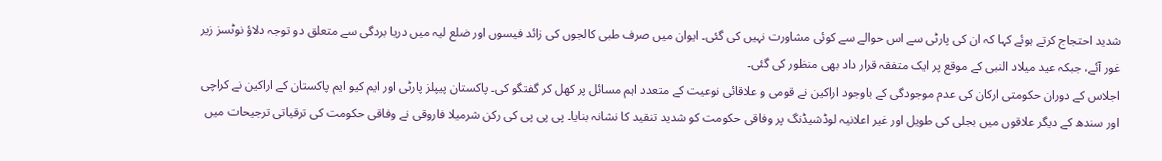شدید احتجاج کرتے ہوئے کہا کہ ان کی پارٹی سے اس حوالے سے کوئی مشاورت نہیں کی گئی۔ ایوان میں صرف طبی کالجوں کی زائد فیسوں اور ضلع لیہ میں دریا بردگی سے متعلق دو توجہ دلاؤ نوٹسز زیر غور آئے، جبکہ عید میلاد النبی کے موقع پر ایک متفقہ قرار داد بھی منظور کی گئی۔
اجلاس کے دوران حکومتی ارکان کی عدم موجودگی کے باوجود اراکین نے قومی و علاقائی نوعیت کے متعدد اہم مسائل پر کھل کر گفتگو کی۔ پاکستان پیپلز پارٹی اور ایم کیو ایم پاکستان کے اراکین نے کراچی اور سندھ کے دیگر علاقوں میں بجلی کی طویل اور غیر اعلانیہ لوڈشیڈنگ پر وفاقی حکومت کو شدید تنقید کا نشانہ بنایا۔ پی پی پی کی رکن شرمیلا فاروقی نے وفاقی حکومت کی ترقیاتی ترجیحات میں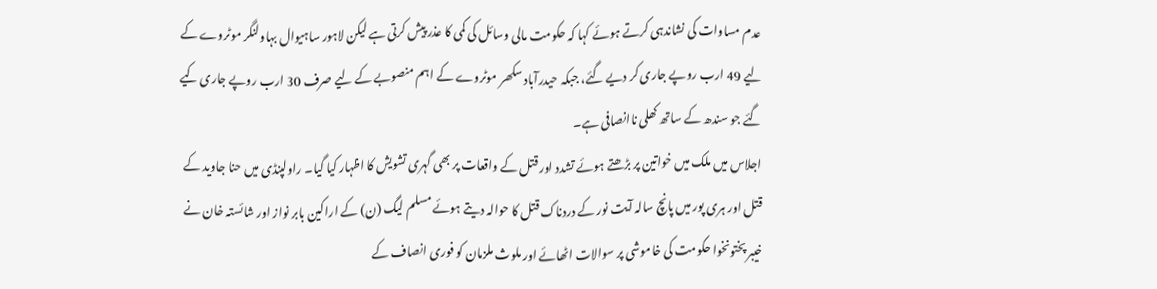عدم مساوات کی نشاندہی کرتے ہوئے کہا کہ حکومت مالی وسائل کی کمی کا عذر پیش کرتی ہے لیکن لاہور ساہیوال بہاولنگر موٹروے کے لیے 49 ارب روپے جاری کر دیے گئے، جبکہ حیدرآباد سکھر موٹروے کے اہم منصوبے کے لیے صرف 30 ارب روپے جاری کیے گئے جو سندھ کے ساتھ کھلی ناانصافی ہے۔
اجلاس میں ملک میں خواتین پر بڑھتے ہوئے تشدد اور قتل کے واقعات پر بھی گہری تشویش کا اظہار کیا گیا۔ راولپنڈی میں حنا جاوید کے قتل اور ہری پور میں پانچ سالہ آیت نور کے دردناک قتل کا حوالہ دیتے ہوئے مسلم لیگ (ن) کے اراکین بابر نواز اور شائستہ خان نے خیبر پختونخوا حکومت کی خاموشی پر سوالات اٹھائے اور ملوث ملزمان کو فوری انصاف کے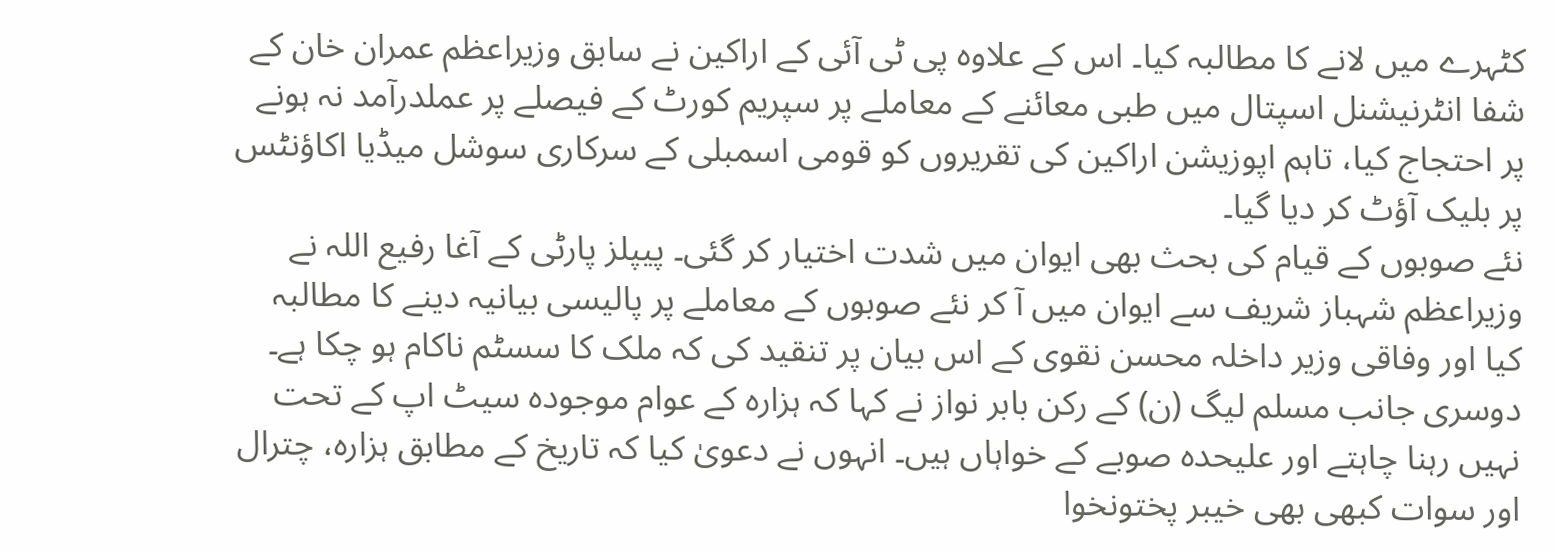کٹہرے میں لانے کا مطالبہ کیا۔ اس کے علاوہ پی ٹی آئی کے اراکین نے سابق وزیراعظم عمران خان کے شفا انٹرنیشنل اسپتال میں طبی معائنے کے معاملے پر سپریم کورٹ کے فیصلے پر عملدرآمد نہ ہونے پر احتجاج کیا، تاہم اپوزیشن اراکین کی تقریروں کو قومی اسمبلی کے سرکاری سوشل میڈیا اکاؤنٹس پر بلیک آؤٹ کر دیا گیا۔
نئے صوبوں کے قیام کی بحث بھی ایوان میں شدت اختیار کر گئی۔ پیپلز پارٹی کے آغا رفیع اللہ نے وزیراعظم شہباز شریف سے ایوان میں آ کر نئے صوبوں کے معاملے پر پالیسی بیانیہ دینے کا مطالبہ کیا اور وفاقی وزیر داخلہ محسن نقوی کے اس بیان پر تنقید کی کہ ملک کا سسٹم ناکام ہو چکا ہے۔ دوسری جانب مسلم لیگ (ن) کے رکن بابر نواز نے کہا کہ ہزارہ کے عوام موجودہ سیٹ اپ کے تحت نہیں رہنا چاہتے اور علیحدہ صوبے کے خواہاں ہیں۔ انہوں نے دعویٰ کیا کہ تاریخ کے مطابق ہزارہ، چترال اور سوات کبھی بھی خیبر پختونخوا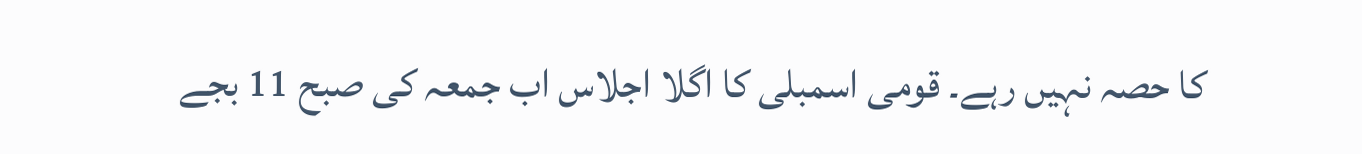کا حصہ نہیں رہے۔ قومی اسمبلی کا اگلا اجلاس اب جمعہ کی صبح 11 بجے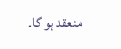منعقد ہو گا۔